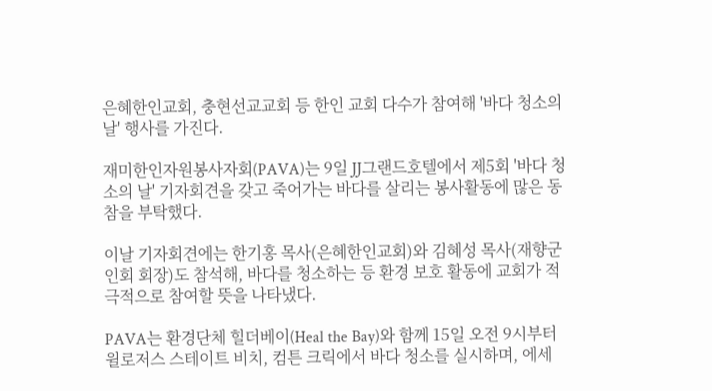은혜한인교회, 충현선교교회 등 한인 교회 다수가 참여해 '바다 청소의 날' 행사를 가진다.

재미한인자원봉사자회(PAVA)는 9일 JJ그랜드호텔에서 제5회 '바다 청소의 날' 기자회견을 갖고 죽어가는 바다를 살리는 봉사활동에 많은 동참을 부탁했다.

이날 기자회견에는 한기홍 목사(은혜한인교회)와 김혜성 목사(재향군인회 회장)도 참석해, 바다를 청소하는 등 환경 보호 활동에 교회가 적극적으로 참여할 뜻을 나타냈다.

PAVA는 환경단체 힐더베이(Heal the Bay)와 함께 15일 오전 9시부터 윌로저스 스테이트 비치, 컴튼 크릭에서 바다 청소를 실시하며, 에세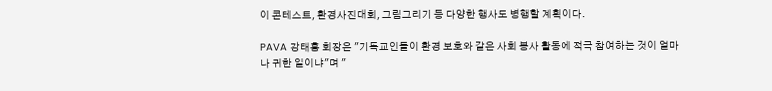이 콘테스트, 환경사진대회, 그림그리기 등 다양한 행사도 병행할 계획이다.

PAVA 강태흥 회장은 "기독교인들이 환경 보호와 같은 사회 봉사 활동에 적극 참여하는 것이 얼마나 귀한 일이냐"며 "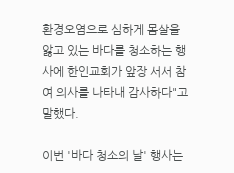환경오염으로 심하게 몸살을 앓고 있는 바다를 청소하는 행사에 한인교회가 앞장 서서 참여 의사를 나타내 감사하다"고 말했다.

이번 '바다 청소의 날' 행사는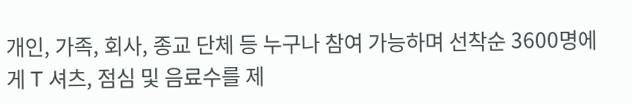개인, 가족, 회사, 종교 단체 등 누구나 참여 가능하며 선착순 3600명에게 T 셔츠, 점심 및 음료수를 제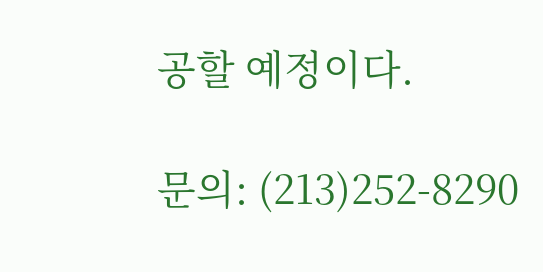공할 예정이다.

문의: (213)252-8290